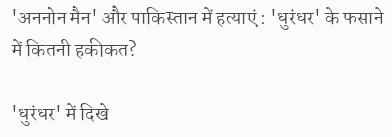'अननोन मैन' और पाकिस्तान में हत्याएं : 'धुरंधर' के फसाने में कितनी हकीकत?

'धुरंधर' में दिखे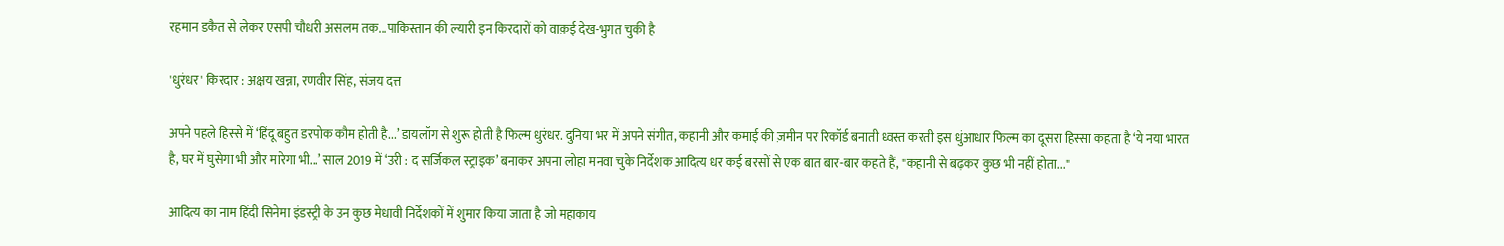रहमान डकैत से लेकर एसपी चौधरी असलम तक...पाकिस्तान की ल्यारी इन किरदारों को वाक़ई देख-भुगत चुकी है

'धुरंधर' किरदार : अक्षय खन्ना, रणवीर सिंह, संजय दत्त

अपने पहले हिस्से में ‘हिंदू बहुत डरपोक कौम होती है...’ डायलॉग से शुरू होती है फिल्म धुरंधर. दुनिया भर में अपने संगीत, कहानी और कमाई की ज़मीन पर रिकॉर्ड बनाती ध्वस्त करती इस धुंआधार फिल्म का दूसरा हिस्सा कहता है ‘ये नया भारत है, घर में घुसेगा भी और मारेगा भी...’ साल 2019 में ‘उरी : द सर्जिकल स्ट्राइक’ बनाकर अपना लोहा मनवा चुके निर्देशक आदित्य धर कई बरसों से एक बात बार-बार कहते हैं, "कहानी से बढ़कर कुछ भी नहीं होता..."

आदित्य का नाम हिंदी सिनेमा इंडस्ट्री के उन कुछ मेधावी निर्देशकों में शुमार किया जाता है जो महाकाय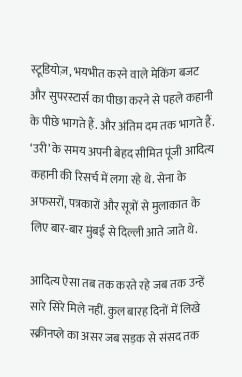स्टूडियोज़, भयभीत करने वाले मेकिंग बजट और सुपरस्टार्स का पीछा करने से पहले कहानी के पीछे भागते हैं. और अंतिम दम तक भागते हैं. ‘उरी’ के समय अपनी बेहद सीमित पूंजी आदित्य कहानी की रिसर्च में लगा रहे थे. सेना के अफसरों, पत्रकारों और सूत्रों से मुलाकात के लिए बार-बार मुंबई से दिल्ली आते जाते थे.

आदित्य ऐसा तब तक करते रहे जब तक उन्हें सारे सिरे मिले नहीं. कुल बारह दिनों में लिखे स्क्रीनप्ले का असर जब सड़क से संसद तक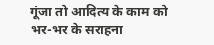गूंजा तो आदित्य के काम को भर-भर के सराहना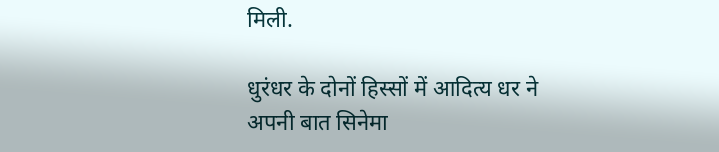मिली.

धुरंधर के दोनों हिस्सों में आदित्य धर ने अपनी बात सिनेमा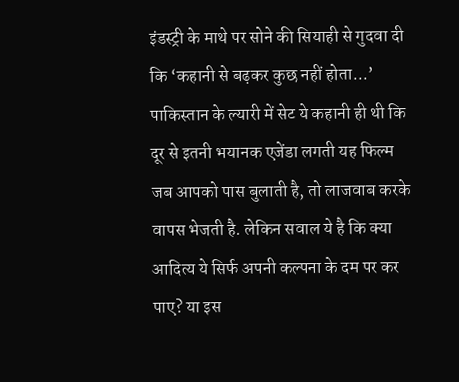इंडस्ट्री के माथे पर सोने की सियाही से गुदवा दी कि ‘कहानी से बढ़कर कुछ नहीं होता...’ पाकिस्तान के ल्यारी में सेट ये कहानी ही थी कि दूर से इतनी भयानक एजेंडा लगती यह फिल्म जब आपको पास बुलाती है, तो लाजवाब करके वापस भेजती है. लेकिन सवाल ये है कि क्या आदित्य ये सिर्फ अपनी कल्पना के दम पर कर पाए? या इस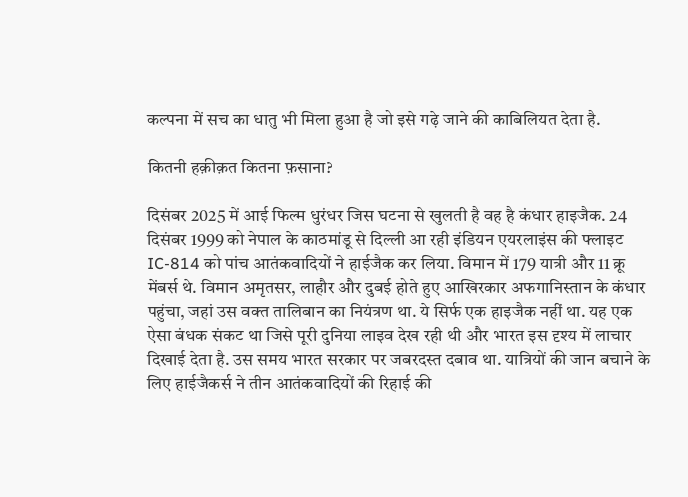कल्पना में सच का धातु भी मिला हुआ है जो इसे गढ़े जाने की काबिलियत देता है.

कितनी हक़ीक़त कितना फ़साना?

दिसंबर 2025 में आई फिल्म धुरंधर जिस घटना से खुलती है वह है कंधार हाइजैक. 24 दिसंबर 1999 को नेपाल के काठमांडू से दिल्ली आ रही इंडियन एयरलाइंस की फ्लाइट IC-814 को पांच आतंकवादियों ने हाईजैक कर लिया. विमान में 179 यात्री और 11 क्रू मेंबर्स थे. विमान अमृतसर, लाहौर और दुबई होते हुए आखिरकार अफगानिस्तान के कंधार पहुंचा, जहां उस वक्त तालिबान का नियंत्रण था. ये सिर्फ एक हाइजैक नहीं था. यह एक ऐसा बंधक संकट था जिसे पूरी दुनिया लाइव देख रही थी और भारत इस दृश्य में लाचार दिखाई देता है. उस समय भारत सरकार पर जबरदस्त दबाव था. यात्रियों की जान बचाने के लिए हाईजैकर्स ने तीन आतंकवादियों की रिहाई की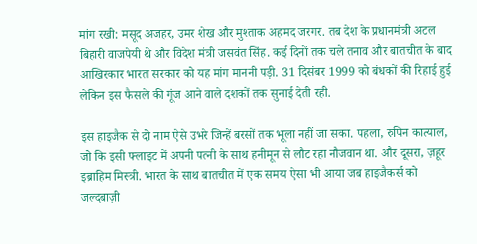मांग रखी: मसूद अजहर, उमर शेख और मुश्ताक अहमद जरगर. तब देश के प्रधानमंत्री अटल बिहारी वाजपेयी थे और विदेश मंत्री जसवंत सिंह. कई दिनों तक चले तनाव और बातचीत के बाद आखिरकार भारत सरकार को यह मांग माननी पड़ी. 31 दिसंबर 1999 को बंधकों की रिहाई हुई लेकिन इस फैसले की गूंज आने वाले दशकों तक सुनाई देती रही.

इस हाइजैक से दो नाम ऐसे उभरे जिन्हें बरसों तक भूला नहीं जा सका. पहला, रुपिन कात्याल, जो कि इसी फ्लाइट में अपनी पत्नी के साथ हनीमून से लौट रहा नौजवान था. और दूसरा, ज़हूर इब्राहिम मिस्त्री. भारत के साथ बातचीत में एक समय ऐसा भी आया जब हाइजैकर्स को जल्दबाज़ी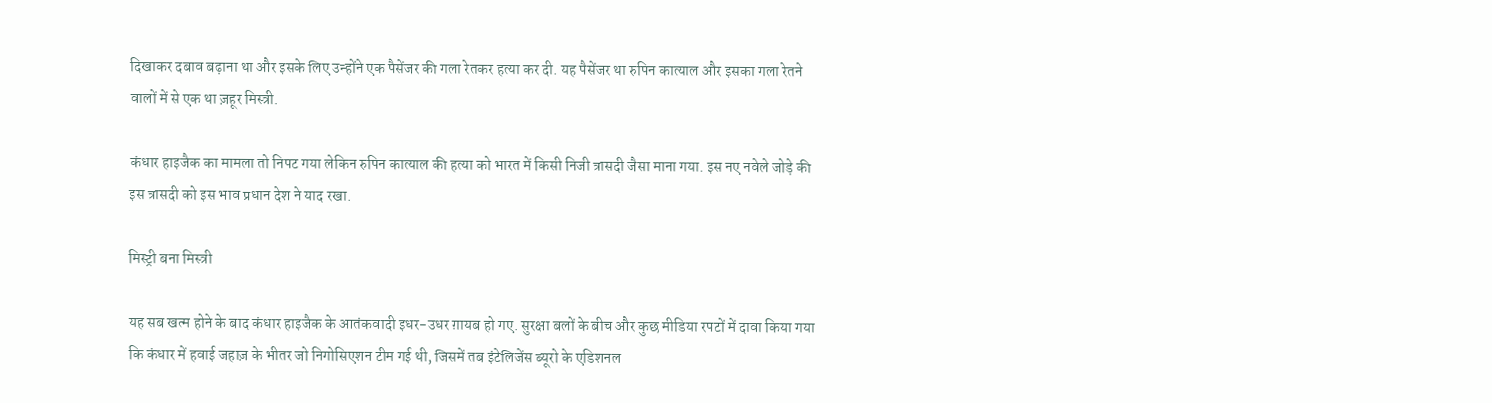दिखाकर दबाव बढ़ाना था और इसके लिए उन्होंने एक पैसेंजर की गला रेतकर हत्या कर दी. यह पैसेंजर था रुपिन कात्याल और इसका गला रेतने वालों में से एक था ज़हूर मिस्त्री.

कंधार हाइजैक का मामला तो निपट गया लेकिन रुपिन कात्याल की हत्या को भारत में किसी निजी त्रासदी जैसा माना गया. इस नए नवेले जोड़े की इस त्रासदी को इस भाव प्रधान देश ने याद रखा.

मिस्ट्री बना मिस्त्री

यह सब खत्म होने के बाद कंधार हाइजैक के आतंकवादी इधर-उधर ग़ायब हो गए. सुरक्षा बलों के बीच और कुछ मीडिया रपटों में दावा किया गया कि कंधार में हवाई जहाज़ के भीतर जो निगोसिएशन टीम गई थी, जिसमें तब इंटेलिजेंस ब्यूरो के एडिशनल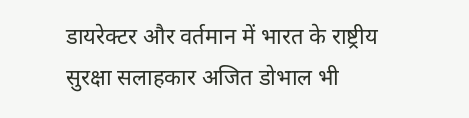डायरेक्टर और वर्तमान में भारत के राष्ट्रीय सुरक्षा सलाहकार अजित डोभाल भी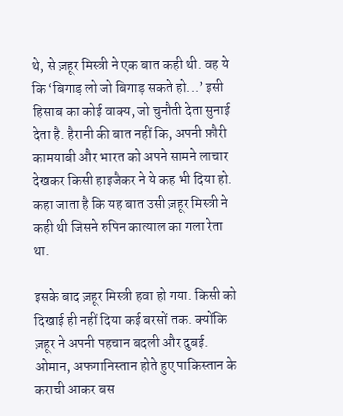थे, से ज़हूर मिस्त्री ने एक बात कही थी. वह ये कि ‘बिगाड़ लो जो बिगाड़ सकते हो...’ इसी हिसाब का कोई वाक्य, जो चुनौती देता सुनाई देता है. हैरानी की बात नहीं कि, अपनी फ़ौरी कामयाबी और भारत को अपने सामने लाचार देखकर किसी हाइजैकर ने ये कह भी दिया हो. कहा जाता है कि यह बात उसी ज़हूर मिस्त्री ने कही थी जिसने रुपिन कात्याल का गला रेता था.

इसके बाद ज़हूर मिस्त्री हवा हो गया. किसी को दिखाई ही नहीं दिया कई बरसों तक. क्योंकि ज़हूर ने अपनी पहचान बदली और दुबई. ओमान, अफगानिस्तान होते हुए पाकिस्तान के कराची आकर बस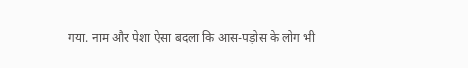गया. नाम और पेशा ऐसा बदला कि आस-पड़ोस के लोग भी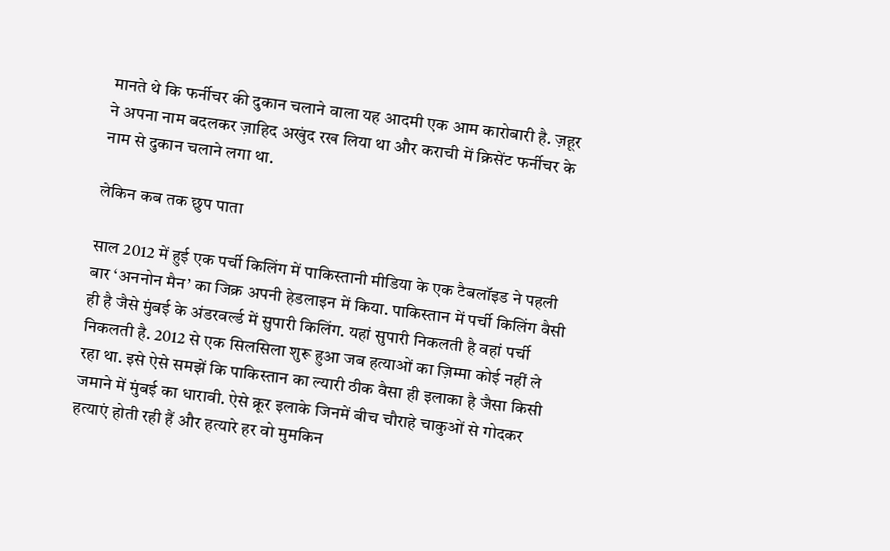मानते थे कि फर्नीचर की दुकान चलाने वाला यह आदमी एक आम कारोबारी है. ज़हूर ने अपना नाम बदलकर ज़ाहिद अखुंद रख लिया था और कराची में क्रिसेंट फर्नीचर के नाम से दुकान चलाने लगा था.

लेकिन कब तक छुप पाता

साल 2012 में हुई एक पर्ची किलिंग में पाकिस्तानी मीडिया के एक टैबलॉइड ने पहली बार ‘अननोन मैन’ का जिक्र अपनी हेडलाइन में किया. पाकिस्तान में पर्ची किलिंग वैसी ही है जैसे मुंबई के अंडरवर्ल्ड में सुपारी किलिंग. यहां सुपारी निकलती है वहां पर्ची निकलती है. 2012 से एक सिलसिला शुरू हुआ जब हत्याओं का ज़िम्मा कोई नहीं ले रहा था. इसे ऐसे समझें कि पाकिस्तान का ल्यारी ठीक वैसा ही इलाका है जैसा किसी जमाने में मुंबई का धारावी. ऐसे क्रूर इलाके जिनमें बीच चौराहे चाकुओं से गोदकर हत्याएं होती रही हैं और हत्यारे हर वो मुमकिन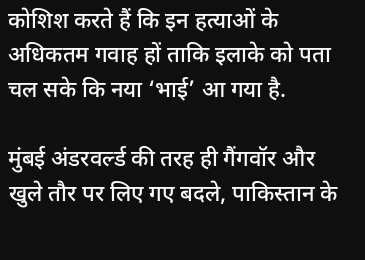कोशिश करते हैं कि इन हत्याओं के अधिकतम गवाह हों ताकि इलाके को पता चल सके कि नया ‘भाई’ आ गया है.

मुंबई अंडरवर्ल्ड की तरह ही गैंगवॉर और खुले तौर पर लिए गए बदले, पाकिस्तान के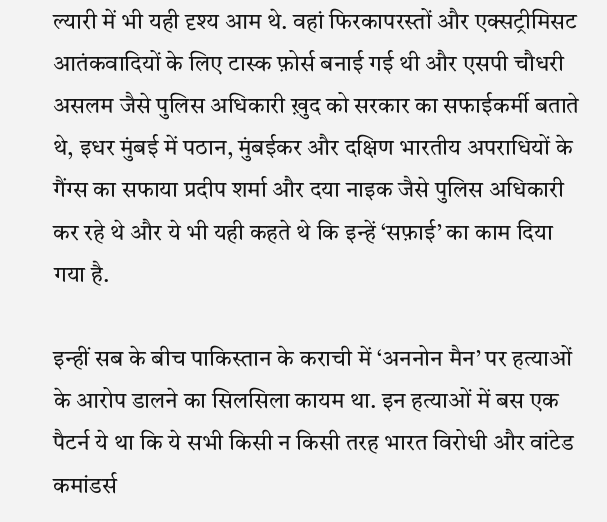ल्यारी में भी यही दृश्य आम थे. वहां फिरकापरस्तों और एक्सट्रीमिसट आतंकवादियों के लिए टास्क फ़ोर्स बनाई गई थी और एसपी चौधरी असलम जैसे पुलिस अधिकारी ख़ुद को सरकार का सफाईकर्मी बताते थे, इधर मुंबई में पठान, मुंबईकर और दक्षिण भारतीय अपराधियों के गैंग्स का सफाया प्रदीप शर्मा और दया नाइक जैसे पुलिस अधिकारी कर रहे थे और ये भी यही कहते थे कि इन्हें ‘सफ़ाई’ का काम दिया गया है.

इन्हीं सब के बीच पाकिस्तान के कराची में ‘अननोन मैन’ पर हत्याओं के आरोप डालने का सिलसिला कायम था. इन हत्याओं में बस एक पैटर्न ये था कि ये सभी किसी न किसी तरह भारत विरोधी और वांटेड कमांडर्स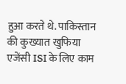हुआ करते थे. पाकिस्तान की कुख्यात खुफिया एजेंसी ISI के लिए काम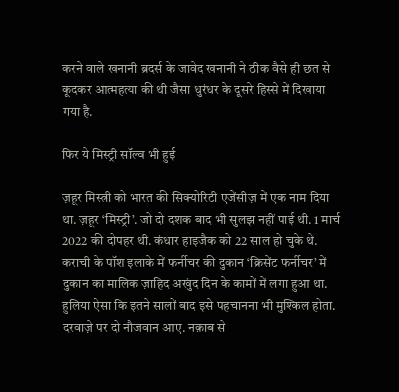करने वाले खनानी ब्रदर्स के जावेद खनानी ने ठीक वैसे ही छत से कूदकर आत्महत्या की थी जैसा धुरंधर के दूसरे हिस्से में दिखाया गया है.

फिर ये मिस्ट्री सॉल्व भी हुई

ज़हूर मिस्त्री को भारत की सिक्योरिटी एजेंसीज़ में एक नाम दिया था. ज़हूर ‘मिस्ट्री’. जो दो दशक बाद भी सुलझ नहीं पाई थी. 1 मार्च 2022 की दोपहर थी. कंधार हाइजैक को 22 साल हो चुके थे. कराची के पॉश इलाके में फर्नीचर की दुकान ‘क्रिसेंट फर्नीचर’ में दुकान का मालिक ज़ाहिद अखुंद दिन के कामों में लगा हुआ था. हुलिया ऐसा कि इतने सालों बाद इसे पहचानना भी मुश्किल होता. दरवाज़े पर दो नौजवान आए. नक़ाब से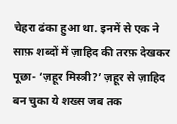चेहरा ढंका हुआ था. इनमें से एक ने साफ़ शब्दों में ज़ाहिद की तरफ़ देखकर पूछा- ‘ज़हूर मिस्त्री?’ ज़हूर से ज़ाहिद बन चुका ये शख्स जब तक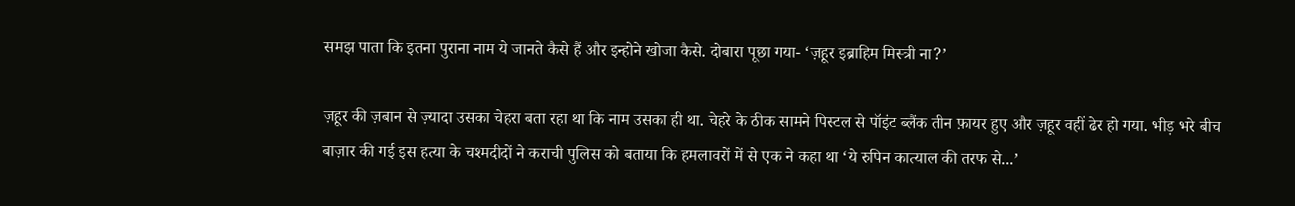समझ पाता कि इतना पुराना नाम ये जानते कैसे हैं और इन्होने खोजा कैसे. दोबारा पूछा गया- ‘ज़हूर इब्राहिम मिस्त्री ना?’

ज़हूर की ज़बान से ज़्यादा उसका चेहरा बता रहा था कि नाम उसका ही था. चेहरे के ठीक सामने पिस्टल से पॉइंट ब्लैंक तीन फ़ायर हुए और ज़हूर वहीं ढेर हो गया. भीड़ भरे बीच बाज़ार की गई इस हत्या के चश्मदीदों ने कराची पुलिस को बताया कि हमलावरों में से एक ने कहा था ‘ये रुपिन कात्याल की तरफ से...’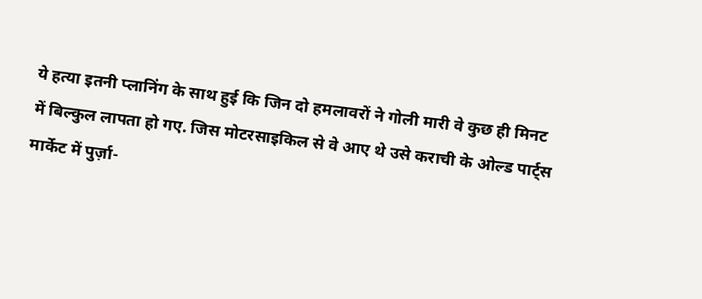ये हत्या इतनी प्लानिंग के साथ हुई कि जिन दो हमलावरों ने गोली मारी वे कुछ ही मिनट में बिल्कुल लापता हो गए. जिस मोटरसाइकिल से वे आए थे उसे कराची के ओल्ड पार्ट्स मार्केट में पुर्ज़ा-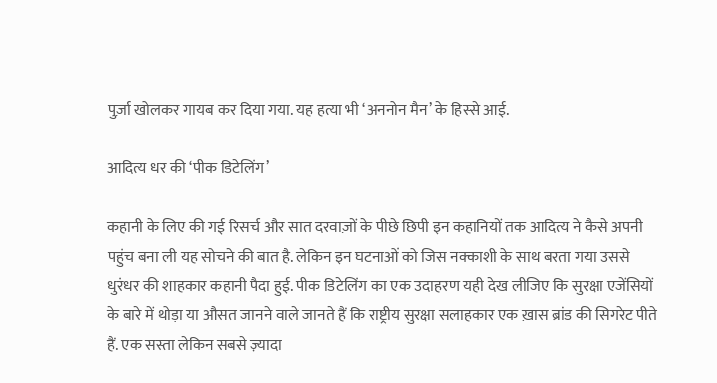पुर्ज़ा खोलकर गायब कर दिया गया. यह हत्या भी ‘अननोन मैन’ के हिस्से आई.

आदित्य धर की ‘पीक डिटेलिंग’

कहानी के लिए की गई रिसर्च और सात दरवाज़ों के पीछे छिपी इन कहानियों तक आदित्य ने कैसे अपनी पहुंच बना ली यह सोचने की बात है. लेकिन इन घटनाओं को जिस नक्काशी के साथ बरता गया उससे धुरंधर की शाहकार कहानी पैदा हुई. पीक डिटेलिंग का एक उदाहरण यही देख लीजिए कि सुरक्षा एजेंसियों के बारे में थोड़ा या औसत जानने वाले जानते हैं कि राष्ट्रीय सुरक्षा सलाहकार एक ख़ास ब्रांड की सिगरेट पीते हैं. एक सस्ता लेकिन सबसे ज़्यादा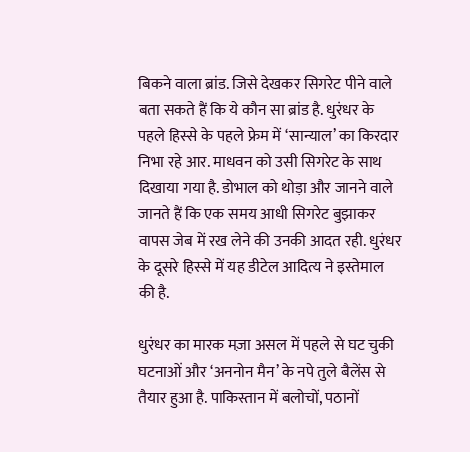बिकने वाला ब्रांड. जिसे देखकर सिगरेट पीने वाले बता सकते हैं कि ये कौन सा ब्रांड है. धुरंधर के पहले हिस्से के पहले फ्रेम में ‘सान्याल’ का किरदार निभा रहे आर. माधवन को उसी सिगरेट के साथ दिखाया गया है. डोभाल को थोड़ा और जानने वाले जानते हैं कि एक समय आधी सिगरेट बुझाकर वापस जेब में रख लेने की उनकी आदत रही. धुरंधर के दूसरे हिस्से में यह डीटेल आदित्य ने इस्तेमाल की है.

धुरंधर का मारक मज़ा असल में पहले से घट चुकी घटनाओं और ‘अननोन मैन’ के नपे तुले बैलेंस से तैयार हुआ है. पाकिस्तान में बलोचों, पठानों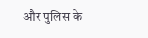और पुलिस के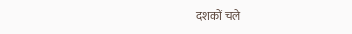दशकों चले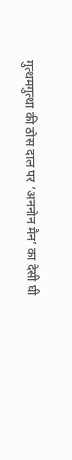गुत्थमगुत्था की ठोस दाल पर ‘अननोन मैन’ का देसी घी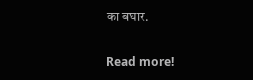का बघार.

Read more!